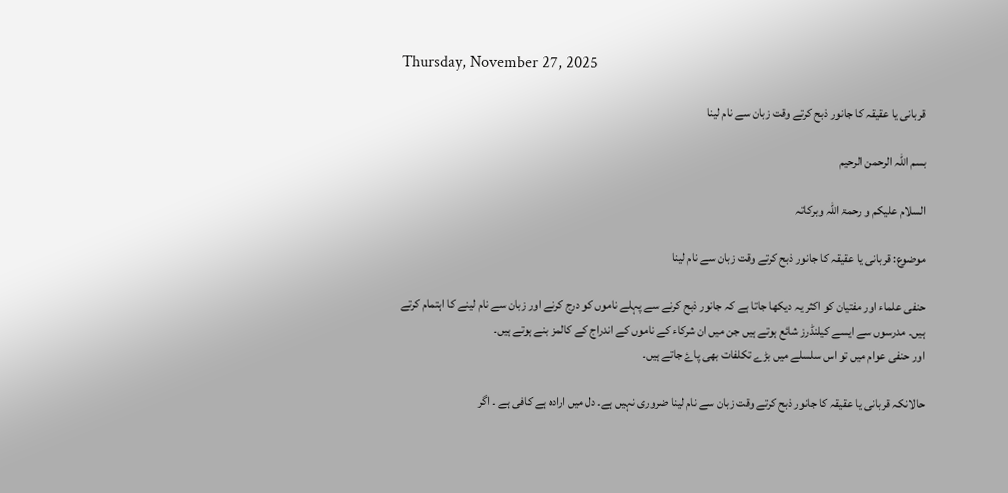Thursday, November 27, 2025

قربانی یا عقیقہ کا جانور ذبح کرتے وقت زبان سے نام لینا

بسم اللہ الرحمن الرحیم

السلام علیکم و رحمۃ اللہ وبرکاتہ

موضوع: قربانی یا عقیقہ کا جانور ذبح کرتے وقت زبان سے نام لینا

حنفی علماء اور مفتیان کو اکثر یہ دیکھا جاتا ہے کہ جانور ذبح کرنے سے پہلے ناموں کو درج کرنے اور زبان سے نام لینے کا اہتمام کرتے ہیں۔ مدرسوں سے ایسے کیلنڈرز شائع ہوتے ہیں جن میں ان شرکاء کے ناموں کے اندراج کے کالمز بنے ہوتے ہیں۔
اور حنفی عوام میں تو اس سلسلے میں بڑے تکلفات بھی پاۓ جاتے ہیں۔

حالانکہ قربانی یا عقیقہ کا جانور ذبح کرتے وقت زبان سے نام لینا ضروری نہیں ہے۔ دل میں ارادہ ہے کافی ہے ۔ اگر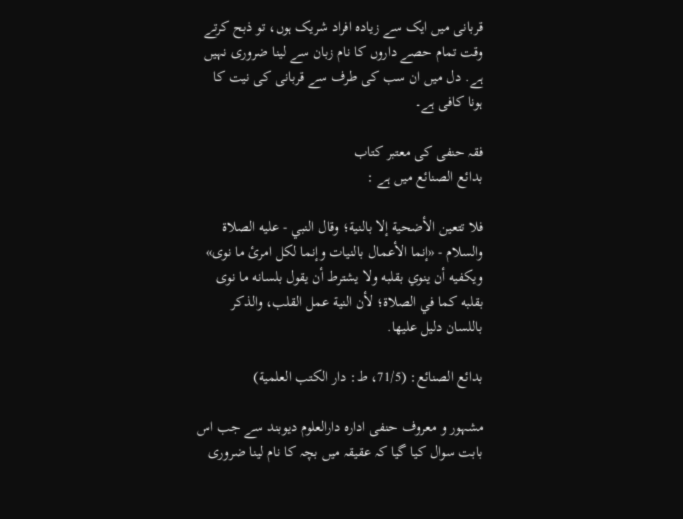قربانی میں ایک سے زیادہ افراد شریک ہوں، تو ذبح کرتے وقت تمام حصے داروں کا نام زبان سے لینا ضروری نہیں ہے. دل میں ان سب کی طرف سے قربانی کی نیت کا ہونا کافی ہے۔

فقہ حنفی کی معتبر کتاب
بدائع الصنائع میں ہے :

فلا تتعين الأضحية إلا بالنية؛ وقال النبي - عليه الصلاة والسلام - «إنما الأعمال بالنيات وإنما لكل امرئ ما نوى» ويكفيه أن ينوي بقلبه ولا يشترط أن يقول بلسانه ما نوى بقلبه كما في الصلاة؛ لأن النية عمل القلب، والذكر باللسان دليل عليها.

بدائع الصنائع: (71/5، ط: دار الکتب العلمیة)

مشہور و معروف حنفی ادارہ دارالعلوم دیوبند سے جب اس بابت سوال کیا گیا کہ عقیقہ میں بچہ کا نام لینا ضروری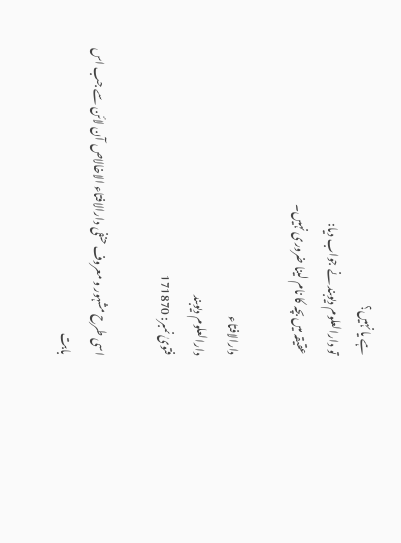ہے یا نہیں؟
تو دارالعلوم دیوبند نے جواب دیا:
عقیقہ میں بچہ کا نام لینا ضروری نہیں۔

دارالافتاء
دارالعلوم دیوبند
فتویٰ نمبر: 171870

اسی طرح مشہور و معروف حنفی دارالافتاء الاخالاص آن لائن سے جب اس بابت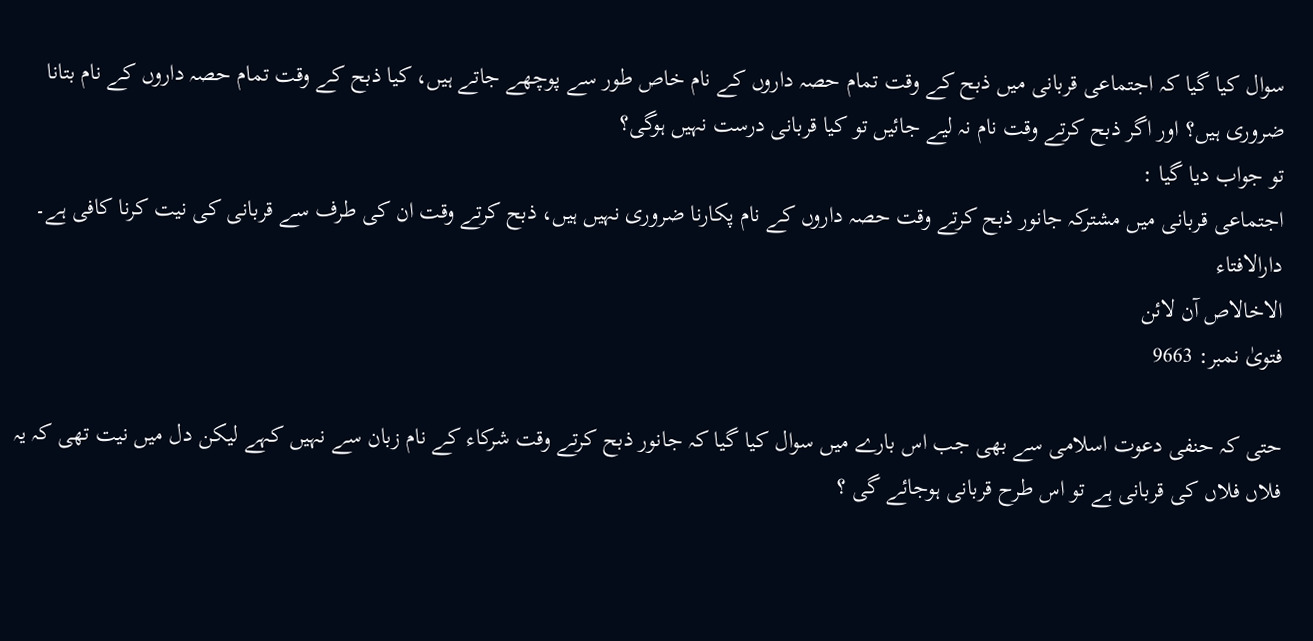سوال کیا گیا کہ اجتماعی قربانی میں ذبح کے وقت تمام حصہ داروں کے نام خاص طور سے پوچھے جاتے ہیں، کیا ذبح کے وقت تمام حصہ داروں کے نام بتانا ضروری ہیں؟ اور اگر ذبح کرتے وقت نام نہ لیے جائیں تو کیا قربانی درست نہیں ہوگی؟
تو جواب دیا گیا :
اجتماعی قربانی میں مشترکہ جانور ذبح کرتے وقت حصہ داروں کے نام پکارنا ضروری نہیں ہیں، ذبح کرتے وقت ان کی طرف سے قربانی کی نیت کرنا کافی ہے۔
دارالافتاء
الاخالاص آن لائن
فتویٰ نمبر: 9663

حتی کہ حنفی دعوت اسلامی سے بھی جب اس بارے میں سوال کیا گیا کہ جانور ذبح کرتے وقت شرکاء کے نام زبان سے نہیں کہے لیکن دل میں نیت تھی کہ یہ فلاں فلاں کی قربانی ہے تو اس طرح قربانی ہوجائے گی ؟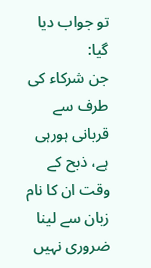تو جواب دیا گیا:
جن شرکاء کی طرف سے قربانی ہورہی ہے، ذبح کے وقت ان کا نام زبان سے لینا ضروری نہیں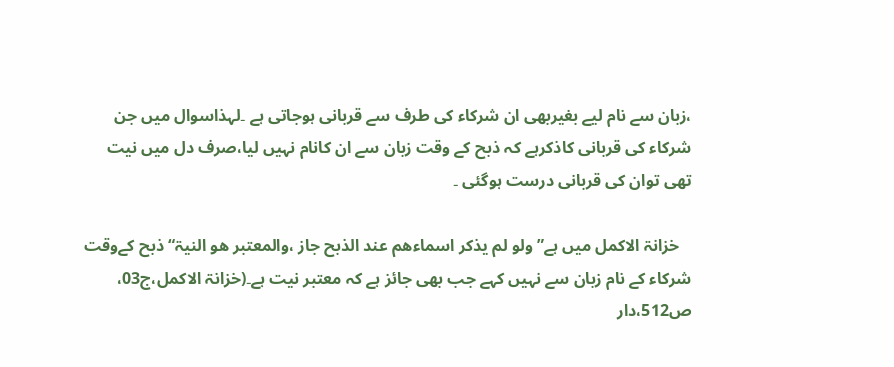،زبان سے نام لیے بغیربھی ان شرکاء کی طرف سے قربانی ہوجاتی ہے ۔لہذاسوال میں جن شرکاء کی قربانی کاذکرہے کہ ذبح کے وقت زبان سے ان کانام نہیں لیا،صرف دل میں نیت تھی توان کی قربانی درست ہوگئی ۔

   خزانۃ الاکمل میں ہے”ولو لم یذکر اسماءھم عند الذبح جاز ،والمعتبر ھو النیۃ“ذبح کےوقت شرکاء کے نام زبان سے نہیں کہے جب بھی جائز ہے کہ معتبر نیت ہے۔(خزانۃ الاکمل،ج03، ص512،دار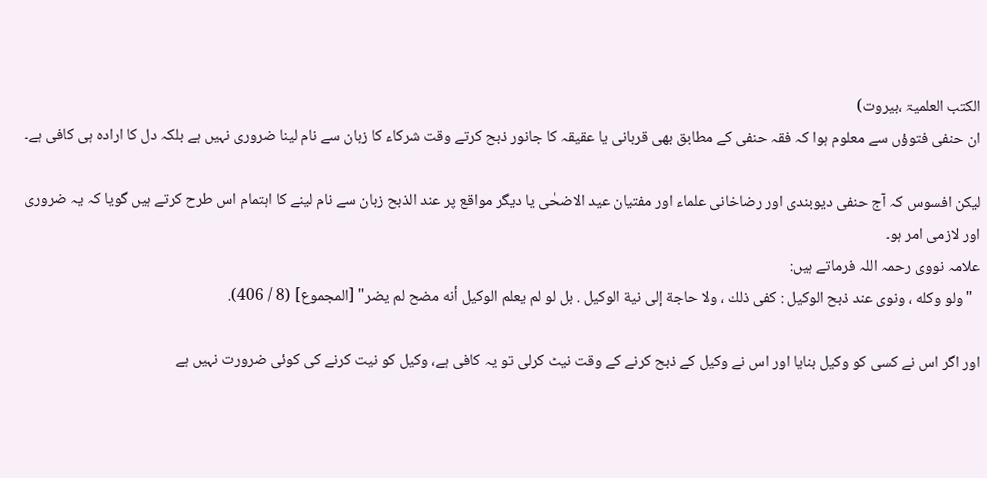الکتب العلمیۃ ،بیروت)
ان حنفی فتوؤں سے معلوم ہوا کہ فقہ حنفی کے مطابق بھی قربانی یا عقیقہ کا جانور ذبح کرتے وقت شرکاء کا زبان سے نام‌ لینا ضروری نہیں ہے بلکہ دل کا ارادہ ہی کافی ہے۔

لیکن افسوس کہ آج حنفی دیوبندی اور رضاخانی علماء اور مفتیان عید الاضحٰی یا دیگر مواقع پر عند الذبح زبان سے نام لینے کا اہتمام اس طرح کرتے ہیں گویا کہ یہ ضروری اور لازمی امر ہو۔
علامہ نووی رحمہ اللہ فرماتے ہیں:
  "ولو وكله ، ونوى عند ذبح الوكيل : كفى ذلك ، ولا حاجة إلى نية الوكيل . بل لو لم يعلم الوكيل أنه مضح لم يضر" [المجموع] (8 / 406).

اور اگر اس نے کسی کو وکیل بنایا اور اس نے وکیل کے ذبح کرنے کے وقت نیٹ کرلی تو یہ کافی ہے، وکیل کو نیت کرنے کی کوئی ضرورت نہیں ہے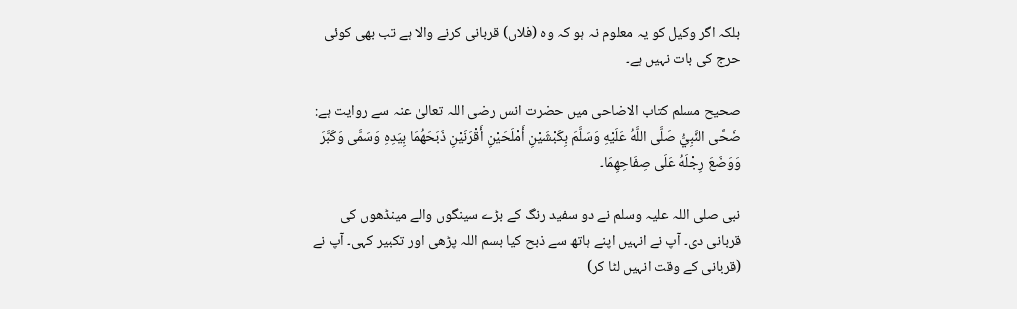بلکہ اگر وکیل کو یہ معلوم نہ ہو کہ وہ (فلاں) قربانی کرنے والا ہے تب بھی کوئی حرج کی بات نہیں ہے۔

صحیح مسلم کتاب الاضاحی میں حضرت انس رضی اللہ تعالیٰ عنہ سے روایت ہے: ضَحَّى النَّبِيُّ صَلَّى اللَّهُ عَلَيْهِ وَسَلَّمَ بِكَبْشَيْنِ أَمْلَحَيْنِ أَقْرَنَيْنِ ذَبَحَهُمَا بِيَدِهِ وَسَمَّى وَكَبَّرَ وَوَضَعَ رِجْلَهُ عَلَى صِفَاحِهِمَا۔

نبی صلی اللہ علیہ وسلم نے دو سفید رنگ کے بڑے سینگوں والے مینڈھوں کی قربانی دی۔ آپ نے انہیں اپنے ہاتھ سے ذبح کیا بسم اللہ پڑھی اور تکبیر کہی۔ آپ نے (قربانی کے وقت انہیں لٹا کر)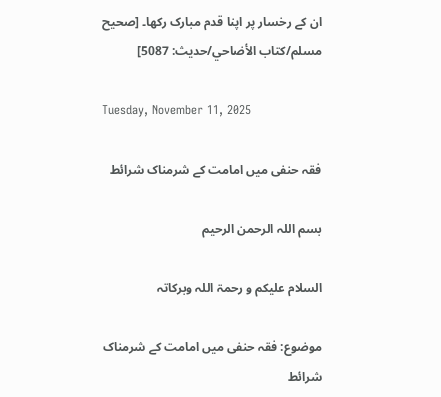ان کے رخسار پر اپنا قدم مبارک رکھا۔ [صحيح مسلم/كتاب الأضاحي/حدیث: 5087]

Tuesday, November 11, 2025

فقہ حنفی میں امامت کے شرمناک شرائط

بسم اللہ الرحمن الرحیم

السلام علیکم و رحمۃ اللہ وبرکاتہ

موضوع: فقہ حنفی میں امامت کے شرمناک شرائط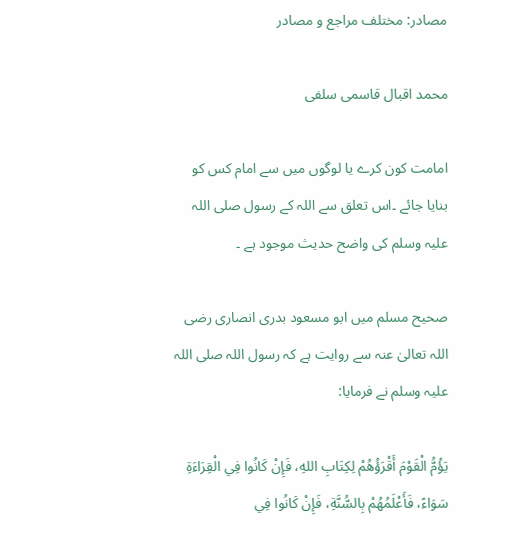مصادر: مختلف مراجع و مصادر

محمد اقبال قاسمی سلفی

امامت کون کرے یا لوگوں میں سے امام کس کو بنایا جائے ۔اس تعلق سے اللہ کے رسول صلی اللہ علیہ وسلم کی واضح حدیث موجود ہے ۔

صحیح مسلم میں ابو مسعود بدری انصاری رضی اللہ تعالیٰ عنہ سے روایت ہے کہ رسول اللہ صلی اللہ علیہ وسلم نے فرمایا:

يَؤُمُّ الْقَوْمَ أَقْرَؤُهُمْ لِكِتَابِ اللهِ، فَإِنْ كَانُوا فِي الْقِرَاءَةِ سَوَاءً، فَأَعْلَمُهُمْ بِالسُّنَّةِ، فَإِنْ كَانُوا فِي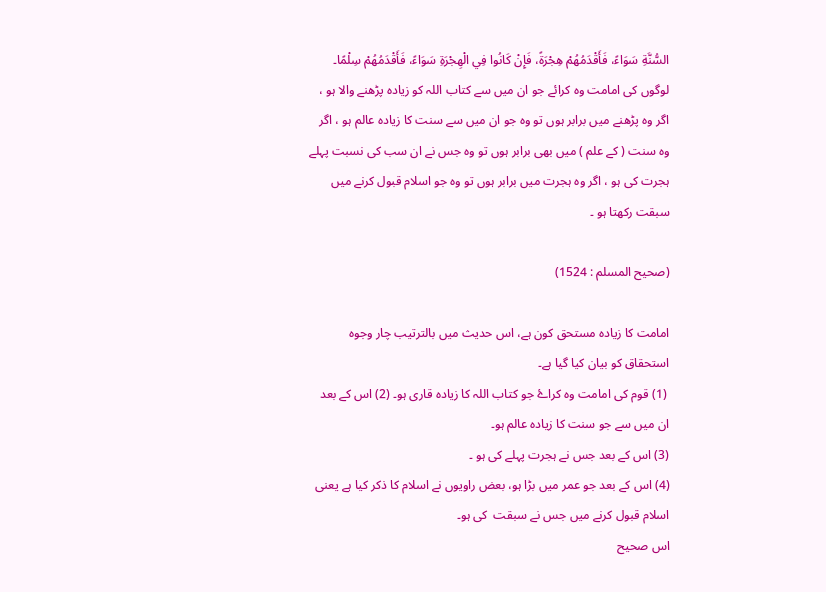السُّنَّةِ سَوَاءً، فَأَقْدَمُهُمْ هِجْرَةً، فَإِنْ كَانُوا فِي الْهِجْرَةِ سَوَاءً، فَأَقْدَمُهُمْ سِلْمًا۔
لوگوں کی امامت وہ کرائے جو ان میں سے کتاب اللہ کو زیادہ پڑھنے والا ہو ، اگر وہ پڑھنے میں برابر ہوں تو وہ جو ان میں سے سنت کا زیادہ عالم ہو ، اگر وہ سنت ( کے علم ) میں بھی برابر ہوں تو وہ جس نے ان سب کی نسبت پہلے ہجرت کی ہو ، اگر وہ ہجرت میں برابر ہوں تو وہ جو اسلام قبول کرنے میں سبقت رکھتا ہو ۔

(صحيح المسلم : 1524)

امامت کا زیادہ مستحق کون ہے، اس حدیث میں بالترتیب چار وجوہ استحقاق کو بیان کیا گیا ہے۔
 (1) قوم کی امامت وہ کراۓ جو کتاب اللہ کا زیادہ قاری ہو۔ (2) اس کے بعد ان میں سے جو سنت کا زیادہ عالم ہو۔
(3) اس کے بعد جس نے ہجرت پہلے کی ہو ۔
(4) اس کے بعد جو عمر میں بڑا ہو، بعض راویوں نے اسلام کا ذکر کیا ہے یعنی اسلام قبول کرنے میں جس نے سبقت  کی ہو۔
اس صحیح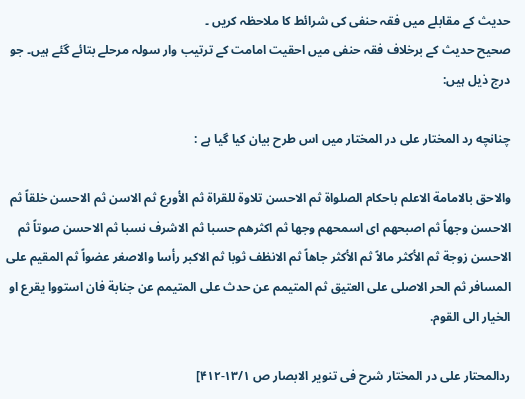حدیث کے مقابلے میں فقہ حنفی کی شرائط کا ملاحظہ کریں ۔
صحیح حدیث کے برخلاف فقہ حنفی میں احقیت امامت کے ترتیب وار سولہ مرحلے بتائے گئے ہیں۔ جو درج ذیل ہیں:

چنانچه رد المختار علی در المختار میں اس طرح بیان کیا گیا ہے :

والاحق بالامامة الاعلم باحكام الصلواة ثم الاحسن تلاوة للقراة ثم الأورع ثم الاسن ثم الاحسن خلقاً ثم الاحسن وجهاً ثم اصبحهم اى اسمحهم وجها ثم اكثرهم حسبا ثم الاشرف نسبا ثم الاحسن صوتاً ثم الاحسن زوجة ثم الأكثر مالاً ثم الأكثر جاهاً ثم الانظف ثوبا ثم الاكبر رأسا والاصغر عضواً ثم المقيم على المسافر ثم الحر الاصلى على العتيق ثم المتيمم عن حدث على المتيمم عن جنابة فان استووا يقرع او الخيار الى القوم.

ردالمحتار علی در المختار شرح فی تنویر الابصار ص ۱۳/۱-۴۱۲]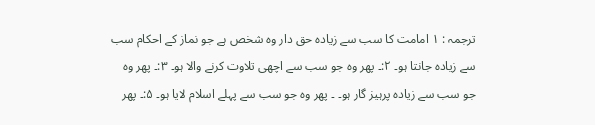ترجمہ : ١ امامت کا سب سے زیادہ حق دار وہ شخص ہے جو نماز کے احکام سب سے زیادہ جانتا ہو۔ ۲:۔ پھر وہ جو سب سے اچھی تلاوت کرنے والا ہو۔ ۳:۔ پھر وہ جو سب سے زیادہ پرہیز گار ہو۔ ۔ پھر وہ جو سب سے پہلے اسلام لایا ہو۔ ۵:۔ پھر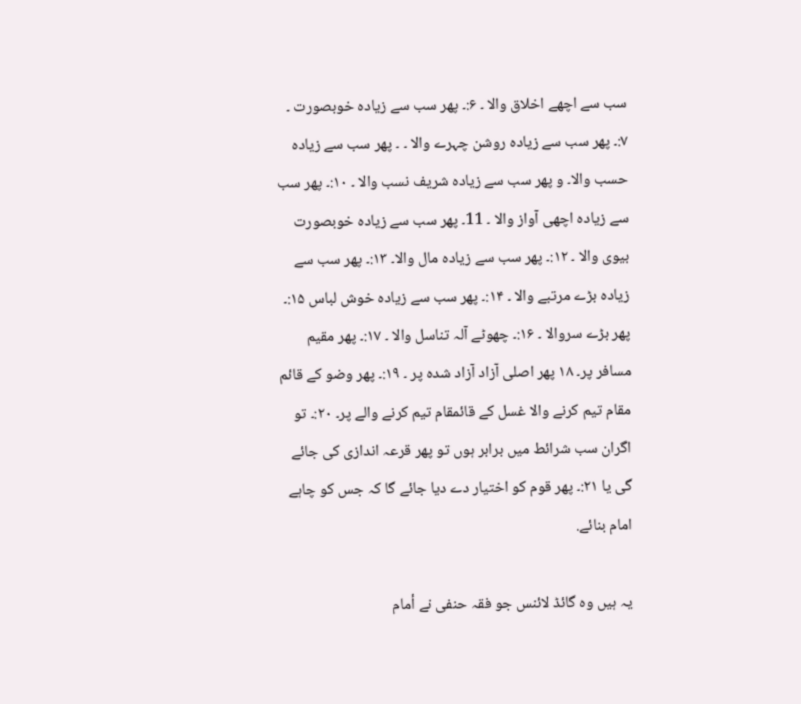سب سے اچھے اخلاق والا ۔ ۶:۔ پھر سب سے زیادہ خوبصورت ۔ ۷:۔ پھر سب سے زیادہ روشن چہرے والا ۔ ۔ پھر سب سے زیادہ حسب والا۔ و پھر سب سے زیادہ شریف نسب والا ۔ ۱۰:۔ پھر سب سے زیادہ اچھی آواز والا ۔ 11۔ پھر سب سے زیادہ خوبصورت بیوی والا ۔ ۱۲:۔ پھر سب سے زیادہ مال والا۔ ۱۳:۔ پھر سب سے زیادہ بڑے مرتبے والا ۔ ۱۴:۔ پھر سب سے زیادہ خوش لباس ۱۵:۔ پھر بڑے سروالا ۔ ۱۶:۔ چھوٹے آلہ تناسل والا ۔ ۱۷:۔ پھر مقیم مسافر پر۔ ۱۸ پھر اصلی آزاد آزاد شدہ پر ۔ ۱۹:۔ پھر وضو کے قائم مقام تیم کرنے والا غسل کے قائمقام تیم کرنے والے پر۔ ۲۰:۔ تو اگران سب شرائط میں برابر ہوں تو پھر قرعہ اندازی کی جائے گی یا ۲۱:۔ پھر قوم کو اختیار دے دیا جائے گا کہ جس کو چاہے امام بنائے.

یہ ہیں وہ گائڈ لائنس جو فقہ حنفی نے أمام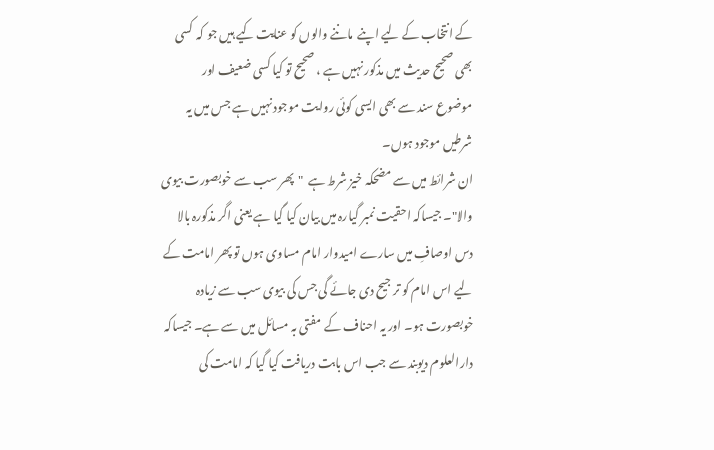کے انتخاب کے لیے اپنے  ماننے والوں کو عنایت کیے ہیں جو کہ  کسی بھی صحیح حدیث میں مذکور نہیں ہے ، صحیح تو کیا کسی ضعیف اور موضوع سند سے بھی ایسی کوئی روایت موجود نہیں ہے جس میں یہ شرطیں موجود ہوں۔
ان شرائط میں سے مضحکہ خیز شرط ہے  "پھر سب سے خوبصورت بیوی والا"۔ جیساکہ احقیت نمبر گیارہ میں بیان کیا گیا ہے یعنی اگر مذکورہ بالا دس اوصافِ میں سارے امیدوار امام مساوی ہوں تو پھر امامت کے لیے اس امام کو تر جیح دی جائے گی جس کی بیوی سب سے زیادہ خوبصورت ہو۔ اور یہ احناف کے  مفتی بہ مسائل میں سے ہے۔ جیساکہ دارالعلوم دیوبند سے جب اس بابت دریافت کیا گیا کہ امامت کی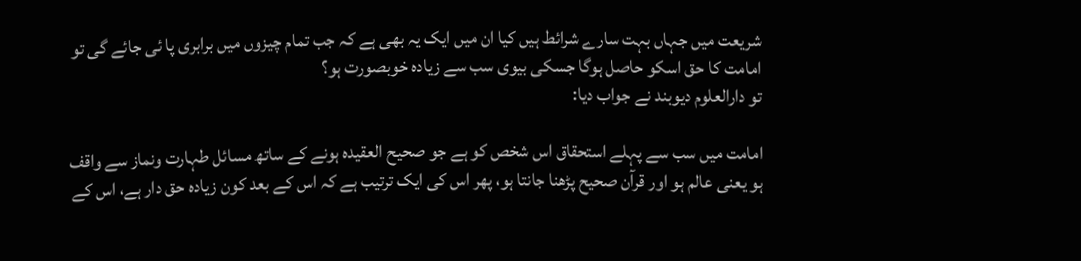شریعت میں جہاں بہت سارے شرائط ہیں کیا ان میں ایک یہ بھی ہے کہ جب تمام چیزوں میں برابری پا ئی جائے گی تو امامت کا حق اسکو حاصل ہوگا جسکی بیوی سب سے زیادہ خوبصورت ہو؟
تو دارالعلوم دیوبند نے جواب دیا:

امامت میں سب سے پہلے استحقاق اس شخص کو ہے جو صحیح العقیدہ ہونے کے ساتھ مسائل طہارت ونماز سے واقف ہو یعنی عالم ہو اور قرآن صحیح پڑھنا جانتا ہو، پھر اس کی ایک ترتیب ہے کہ اس کے بعد کون زیادہ حق دار ہے، اس کے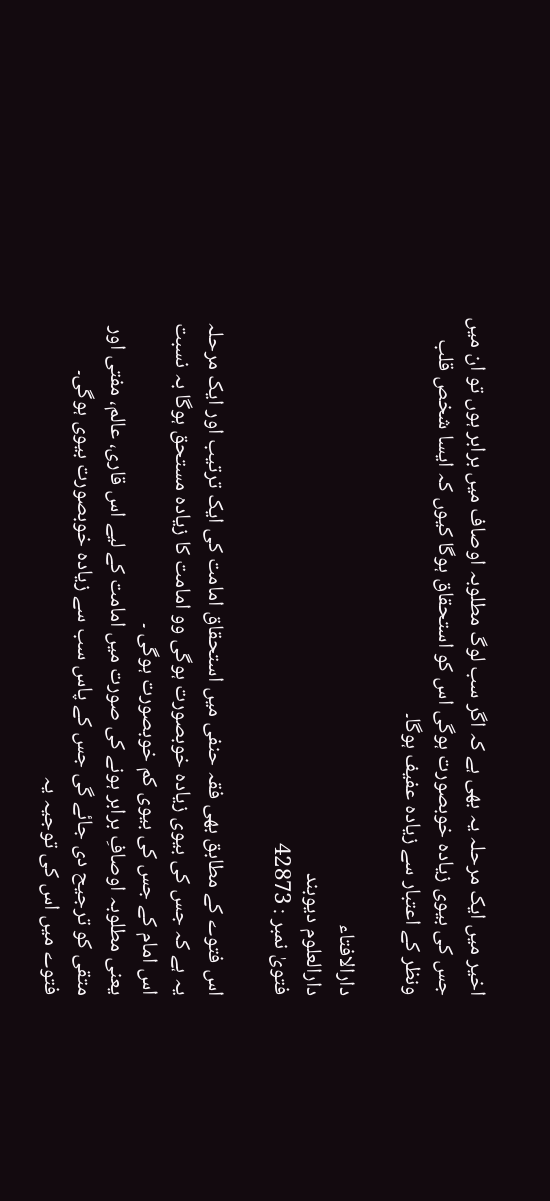اخیر میں ایک مرحلہ یہ بھی ہے کہ اگر سب لوگ مطلوبہ اوصاف میں برابر ہوں تو ان میں جس کی بیوی زیادہ خوبصورت ہوگی اس کو استحقاق ہوگا کیوں کہ ایسا شخص قلب ونظر کے اعتبار سے زیادہ عفیف ہوگا۔

دارالافتاء
دارالعلوم دیوبند
فتویٰ نمبر : 42873

اس فتوے کے مطابق بھی فقہ حنفی میں استحقاق امامت کی ایک ترتیب اور ایک مرحلہ یہ ہے کہ جس کی بیوی زیادہ خوبصورت ہوگی وو امامت کا زیادہ مستحق ہوگا بہ نسبت اس امام کے جس کی بیوی کم خوبصورت ہوگی ۔
یعنی مطلوبہ اوصافِ برابر ہونے کی صورت میں امامت کے لیے اس قاری، عالم، مفتی اور متقی کو ترجیح دی جائے گی جس کے پاس سب سے زیادہ خوبصورت بیوی ہوگی۔
فتوے میں اس کی توجیہ یہ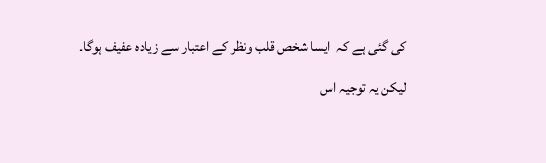کی گئی ہے کہ  ایسا شخص قلب ونظر کے اعتبار سے زیادہ عفیف ہوگا۔

لیکن یہ توجیہ اس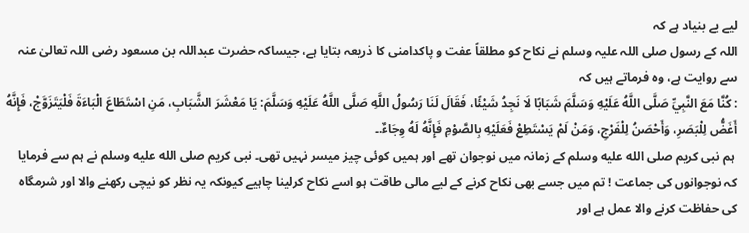لیے بے بنیاد ہے کہ
اللہ کے رسول صلی اللہ علیہ وسلم نے نکاح کو مطلقاً عفت و پاکدامنی کا ذریعہ بتایا ہے، جیساکہ حضرت عبداللہ بن مسعود رضی اللہ تعالیٰ عنہ سے روایت ہے، وہ فرماتے ہیں کہ
: كُنَّا مَعَ النَّبِيِّ صَلَّى اللَّهُ عَلَيْهِ وَسَلَّمَ شَبَابًا لَا نَجِدُ شَيْئًا، فَقَالَ لَنَا رَسُولُ اللَّهِ صَلَّى اللَّهُ عَلَيْهِ وَسَلَّمَ: يَا مَعْشَرَ الشَّبَابِ، مَنِ اسْتَطَاعَ الْبَاءَةَ فَلْيَتَزَوَّجْ، فَإِنَّهُ أَغَضُّ لِلْبَصَرِ، وَأَحْصَنُ لِلْفَرْجِ، وَمَنْ لَمْ يَسْتَطِعْ فَعَلَيْهِ بِالصَّوْمِ فَإِنَّهُ لَهُ وِجَاءٌ.۔
 ہم نبی کریم صلى الله عليه وسلم کے زمانہ میں نوجوان تھے اور ہمیں کوئی چیز میسر نہیں تھی۔ نبی کریم صلى الله عليه وسلم نے ہم سے فرمایا کہ نوجوانوں کی جماعت ! تم میں جسے بھی نکاح کرنے کے لیے مالی طاقت ہو اسے نکاح کرلینا چاہیے کیونکہ یہ نظر کو نیچی رکھنے والا اور شرمگاہ کی حفاظت کرنے والا عمل ہے اور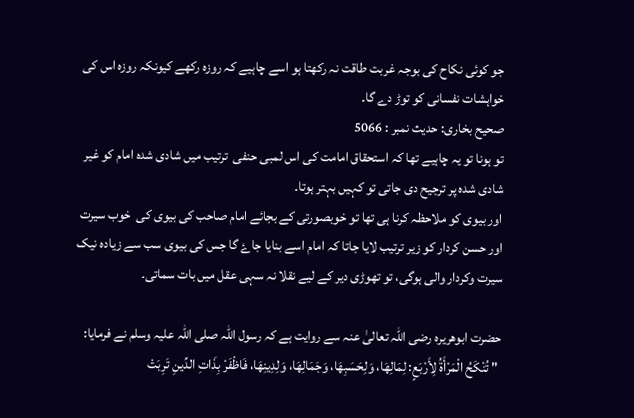جو کوئی نکاح کی بوجہ غربت طاقت نہ رکھتا ہو اسے چاہیے کہ روزہ رکھے کیونکہ روزہ اس کی خواہشات نفسانی کو توڑ دے گا۔
صحیح بخاری: حدیث نمبر : 5066
تو ہونا تو یہ چاہیے تھا کہ استحقاق امامت کی اس لمبی حنفی  ترتیب میں شادی شدہ امام کو غیر شادی شدہ پر ترجیح دی جاتی تو کہیں بہتر ہوتا۔
اور بیوی کو ملاحظہ کرنا ہی تھا تو خوبصورتی کے بجائے امام صاحب کی بیوی کی  خوب سیرت اور حسن کردار کو زیر ترتیب لایا جاتا کہ امام اسے بنایا جاۓ گا جس کی بیوی سب سے زیادہ نیک سیرت وکردار والی ہوگی، تو تھوڑی دیر کے لیے نقلا نہ سہی عقل میں بات سماتی۔

حضرت ابوھریرہ رضی اللہ تعالیٰ عنہ سے روایت ہے کہ رسول اللہ صلی اللہ علیہ وسلم نے فرمایا:
 " تُنْكَحُ الْمَرْأَةُ لِأَرْبَعٍ: لِمَالِهَا، وَلِحَسَبِهَا، وَجَمَالِهَا، وَلِدِينِهَا، فَاظْفَرْ بِذَاتِ الدِّينِ تَرِبَتْ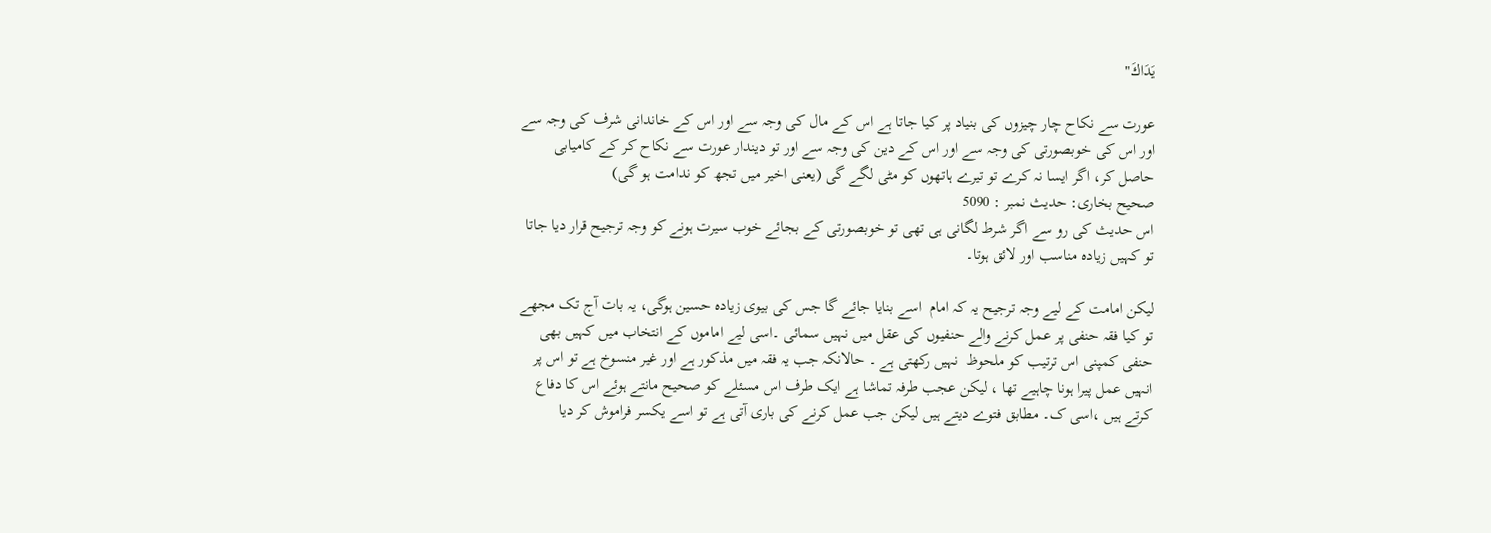يَدَاكَ"

عورت سے نکاح چار چیزوں کی بنیاد پر کیا جاتا ہے اس کے مال کی وجہ سے اور اس کے خاندانی شرف کی وجہ سے اور اس کی خوبصورتی کی وجہ سے اور اس کے دین کی وجہ سے اور تو دیندار عورت سے نکاح کر کے کامیابی حاصل کر، اگر ایسا نہ کرے تو تیرے ہاتھوں کو مٹی لگے گی (یعنی اخیر میں تجھ کو ندامت ہو گی)
صحیح بخاری: حدیث نمبر : 5090
اس حدیث کی رو سے اگر شرط لگانی ہی تھی تو خوبصورتی کے بجائے خوب سیرت ہونے کو وجہ ترجیح قرار دیا جاتا تو کہیں زیادہ مناسب اور لائق ہوتا۔

لیکن امامت کے لیے وجہ ترجیح یہ کہ امام  اسے بنایا جائے گا جس کی بیوی زیادہ حسین ہوگی، یہ بات آج تک مجھے تو کیا فقہ حنفی پر عمل کرنے والے حنفیوں کی عقل میں نہیں سمائی ۔اسی لیے اماموں کے انتخاب میں کہیں بھی حنفی کمپنی اس ترتیب کو ملحوظ  نہیں رکھتی ہے ۔ حالانکہ جب یہ فقہ میں مذکور ہے اور غیر منسوخ ہے تو اس پر انہیں عمل پیرا ہونا چاہیے تھا ، لیکن عجب طرفہ تماشا ہے ایک طرف اس مسئلے کو صحیح مانتے ہوئے اس کا دفاع کرتے ہیں ،اسی ک۔ مطابق فتوے دیتے ہیں لیکن جب عمل کرنے کی باری آتی ہے تو اسے یکسر فراموش کر دیا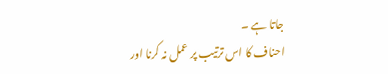جاتا ہے ۔
احناف کا اس ترتیب پر عمل نہ کرنا اور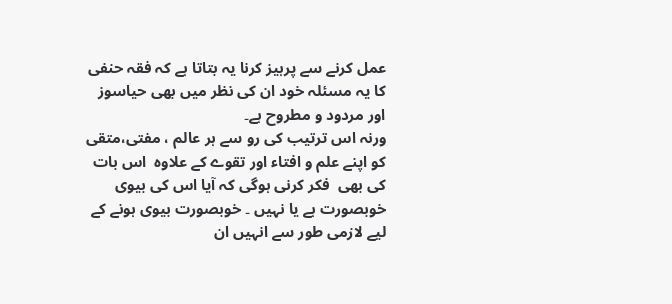عمل کرنے سے پرہیز کرنا یہ بتاتا ہے کہ فقہ حنفی کا یہ مسئلہ خود ان کی نظر میں بھی حیاسوز اور مردود و مطروح ہے۔
ورنہ اس ترتیب کی رو سے ہر عالم ، مفتی،متقی کو اپنے علم و افتاء اور تقوے کے علاوہ  اس بات کی بھی  فکر کرنی ہوگی کہ آیا اس کی بیوی خوبصورت ہے یا نہیں ۔ خوبصورت بیوی ہونے کے لیے لازمی طور سے انہیں ان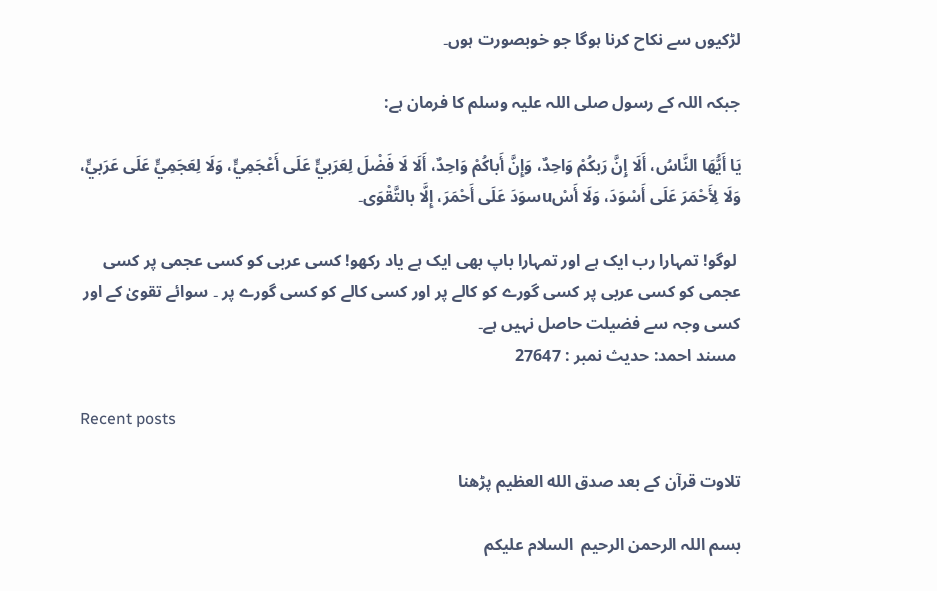لڑکیوں سے نکاح کرنا ہوگا جو خوبصورت ہوں۔

جبکہ اللہ کے رسول صلی اللہ علیہ وسلم کا فرمان ہے:

يَا أَيُّهَا النَّاسُ، أَلَا إِنَّ رَبكُمْ وَاحِدٌ، وَإِنَّ أَباكُمْ وَاحِدٌ، أَلَا لَا فَضْلَ لِعَرَبيٍّ عَلَى أَعْجَمِيٍّ، وَلَا لِعَجَمِيٍّ عَلَى عَرَبيٍّ، وَلَا لِأَحْمَرَ عَلَى أَسْوَدَ، وَلَا أَسْuسوَدَ عَلَى أَحْمَرَ، إِلَّا بالتَّقْوَى۔

 لوگو! تمہارا رب ایک ہے اور تمہارا باپ بھی ایک ہے یاد رکھو! کسی عربی کو کسی عجمی پر کسی عجمی کو کسی عربی پر کسی گورے کو کالے پر اور کسی کالے کو کسی گورے پر ۔ سوائے تقویٰ کے اور کسی وجہ سے فضیلت حاصل نہیں ہے۔
 مسند احمد: حدیث نمبر : 27647

Recent posts

تلاوت قرآن کے بعد صدق الله العظيم پڑھنا

بسم اللہ الرحمن الرحیم  السلام علیکم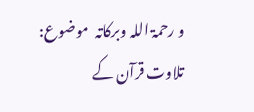و رحمۃ اللہ وبرکاتہ  موضوع: تلاوت قرآن کے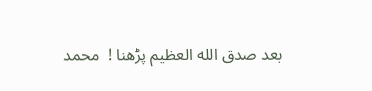بعد صدق الله العظيم پڑھنا !  محمد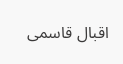اقبال قاسمی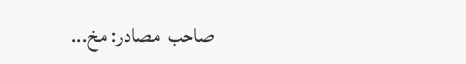صاحب  مصادر: مخ...